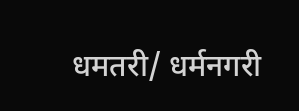धमतरी/ धर्मनगरी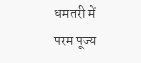धमतरी में परम पूज्य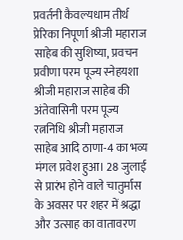प्रवर्तनी कैवल्यधाम तीर्थ प्रेरिका निपूर्णा श्रीजी महाराज साहेब की सुशिष्या, प्रवचन प्रवीणा परम पूज्य स्नेहयशा श्रीजी महाराज साहेब की अंतेवासिनी परम पूज्य रत्ननिधि श्रीजी महाराज साहेब आदि ठाणा-4 का भव्य मंगल प्रवेश हुआ। 28 जुलाई से प्रारंभ होने वाले चातुर्मास के अवसर पर शहर में श्रद्धा और उत्साह का वातावरण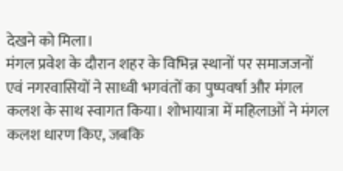देखने को मिला।
मंगल प्रवेश के दौरान शहर के विभिन्न स्थानों पर समाजजनों एवं नगरवासियों ने साध्वी भगवंतों का पुष्पवर्षा और मंगल कलश के साथ स्वागत किया। शोभायात्रा में महिलाओं ने मंगल कलश धारण किए, जबकि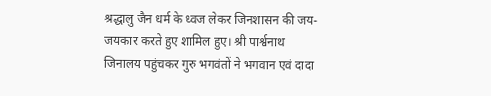श्रद्धालु जैन धर्म के ध्वज लेकर जिनशासन की जय-जयकार करते हुए शामिल हुए। श्री पार्श्वनाथ जिनालय पहुंचकर गुरु भगवंतों ने भगवान एवं दादा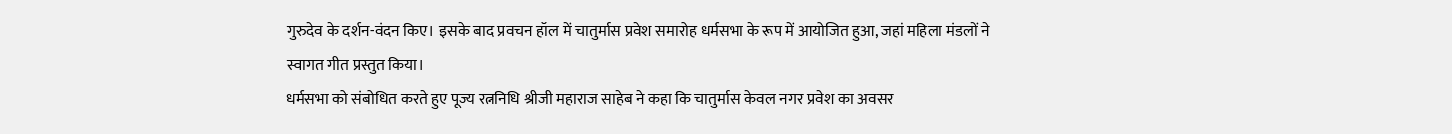गुरुदेव के दर्शन-वंदन किए। इसके बाद प्रवचन हॉल में चातुर्मास प्रवेश समारोह धर्मसभा के रूप में आयोजित हुआ, जहां महिला मंडलों ने स्वागत गीत प्रस्तुत किया।
धर्मसभा को संबोधित करते हुए पूज्य रत्ननिधि श्रीजी महाराज साहेब ने कहा कि चातुर्मास केवल नगर प्रवेश का अवसर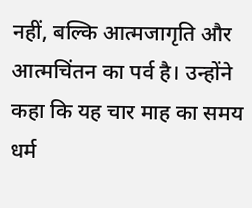नहीं, बल्कि आत्मजागृति और आत्मचिंतन का पर्व है। उन्होंने कहा कि यह चार माह का समय धर्म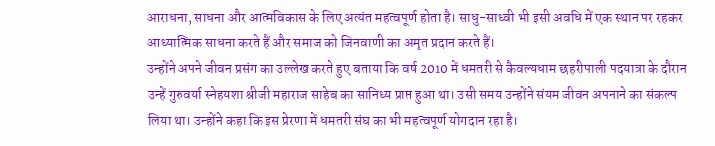आराधना, साधना और आत्मविकास के लिए अत्यंत महत्वपूर्ण होता है। साधु-साध्वी भी इसी अवधि में एक स्थान पर रहकर आध्यात्मिक साधना करते हैं और समाज को जिनवाणी का अमृत प्रदान करते हैं।
उन्होंने अपने जीवन प्रसंग का उल्लेख करते हुए बताया कि वर्ष 2010 में धमतरी से कैवल्यधाम छहरीपाली पदयात्रा के दौरान उन्हें गुरुवर्या स्नेहयशा श्रीजी महाराज साहेब का सानिध्य प्राप्त हुआ था। उसी समय उन्होंने संयम जीवन अपनाने का संकल्प लिया था। उन्होंने कहा कि इस प्रेरणा में धमतरी संघ का भी महत्वपूर्ण योगदान रहा है।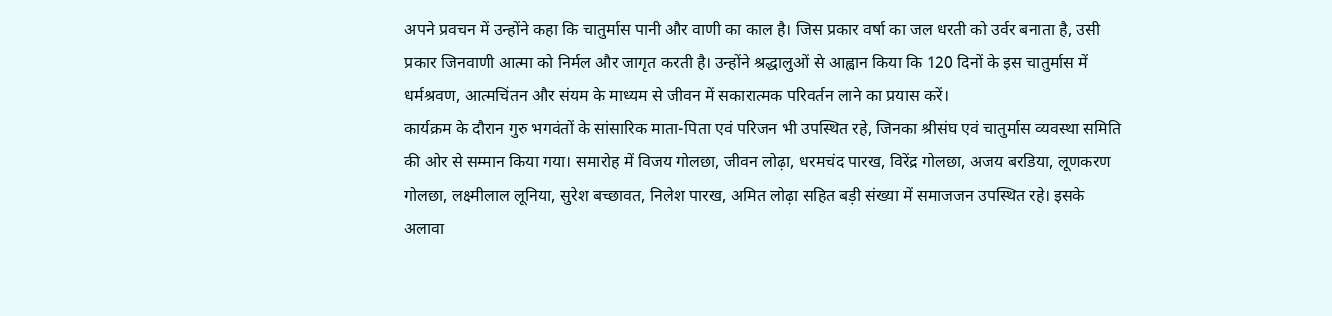अपने प्रवचन में उन्होंने कहा कि चातुर्मास पानी और वाणी का काल है। जिस प्रकार वर्षा का जल धरती को उर्वर बनाता है, उसी प्रकार जिनवाणी आत्मा को निर्मल और जागृत करती है। उन्होंने श्रद्धालुओं से आह्वान किया कि 120 दिनों के इस चातुर्मास में धर्मश्रवण, आत्मचिंतन और संयम के माध्यम से जीवन में सकारात्मक परिवर्तन लाने का प्रयास करें।
कार्यक्रम के दौरान गुरु भगवंतों के सांसारिक माता-पिता एवं परिजन भी उपस्थित रहे, जिनका श्रीसंघ एवं चातुर्मास व्यवस्था समिति की ओर से सम्मान किया गया। समारोह में विजय गोलछा, जीवन लोढ़ा, धरमचंद पारख, विरेंद्र गोलछा, अजय बरडिया, लूणकरण गोलछा, लक्ष्मीलाल लूनिया, सुरेश बच्छावत, निलेश पारख, अमित लोढ़ा सहित बड़ी संख्या में समाजजन उपस्थित रहे। इसके अलावा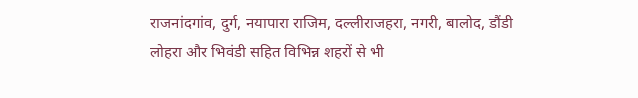राजनांदगांव, दुर्ग, नयापारा राजिम, दल्लीराजहरा, नगरी, बालोद, डौंडी लोहरा और भिवंडी सहित विभिन्न शहरों से भी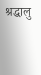श्रद्धालु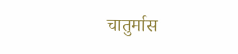चातुर्मास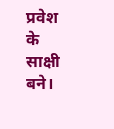प्रवेश के साक्षी बने।